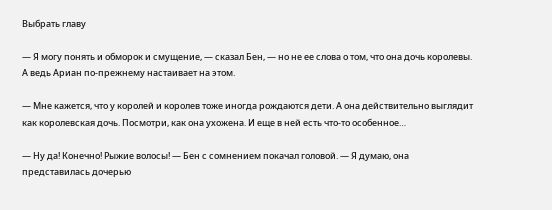Выбрать главу

— Я могу понять и обморок и смущение, — сказал Бен, — но не ее слова о том, что она дочь королевы. А ведь Ариан по-прежнему настаивает на этом.

— Мне кажется, что у королей и королев тоже иногда рождаются дети. А она действительно выглядит как королевская дочь. Посмотри, как она ухожена. И еще в ней есть что-то особенное…

— Ну да! Конечно! Рыжие волосы! — Бен с сомнением покачал головой. — Я думаю, она представилась дочерью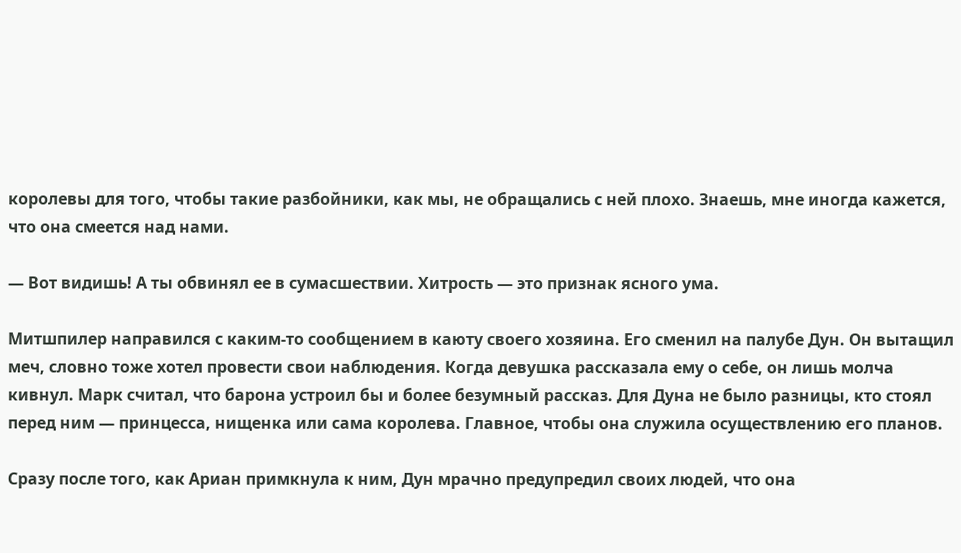королевы для того, чтобы такие разбойники, как мы, не обращались с ней плохо. Знаешь, мне иногда кажется, что она смеется над нами.

— Вот видишь! А ты обвинял ее в сумасшествии. Хитрость — это признак ясного ума.

Митшпилер направился с каким-то сообщением в каюту своего хозяина. Его сменил на палубе Дун. Он вытащил меч, словно тоже хотел провести свои наблюдения. Когда девушка рассказала ему о себе, он лишь молча кивнул. Марк считал, что барона устроил бы и более безумный рассказ. Для Дуна не было разницы, кто стоял перед ним — принцесса, нищенка или сама королева. Главное, чтобы она служила осуществлению его планов.

Сразу после того, как Ариан примкнула к ним, Дун мрачно предупредил своих людей, что она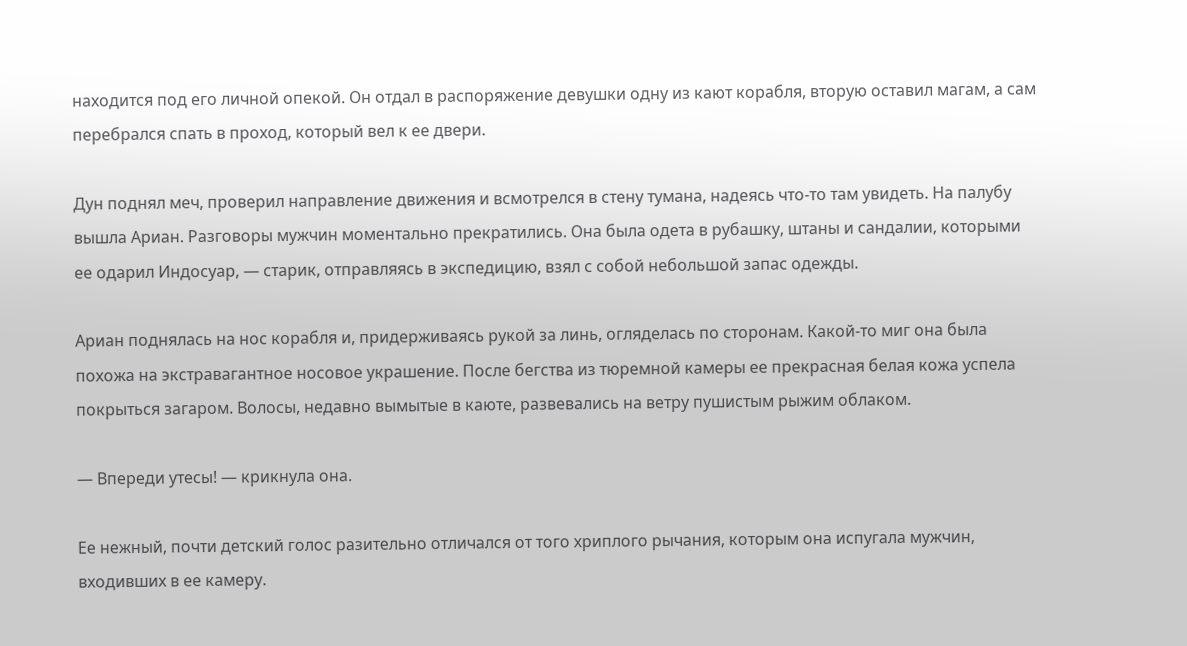находится под его личной опекой. Он отдал в распоряжение девушки одну из кают корабля, вторую оставил магам, а сам перебрался спать в проход, который вел к ее двери.

Дун поднял меч, проверил направление движения и всмотрелся в стену тумана, надеясь что-то там увидеть. На палубу вышла Ариан. Разговоры мужчин моментально прекратились. Она была одета в рубашку, штаны и сандалии, которыми ее одарил Индосуар, — старик, отправляясь в экспедицию, взял с собой небольшой запас одежды.

Ариан поднялась на нос корабля и, придерживаясь рукой за линь, огляделась по сторонам. Какой-то миг она была похожа на экстравагантное носовое украшение. После бегства из тюремной камеры ее прекрасная белая кожа успела покрыться загаром. Волосы, недавно вымытые в каюте, развевались на ветру пушистым рыжим облаком.

— Впереди утесы! — крикнула она.

Ее нежный, почти детский голос разительно отличался от того хриплого рычания, которым она испугала мужчин, входивших в ее камеру.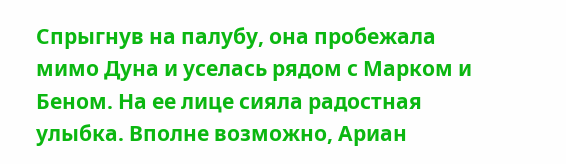Спрыгнув на палубу, она пробежала мимо Дуна и уселась рядом с Марком и Беном. На ее лице сияла радостная улыбка. Вполне возможно, Ариан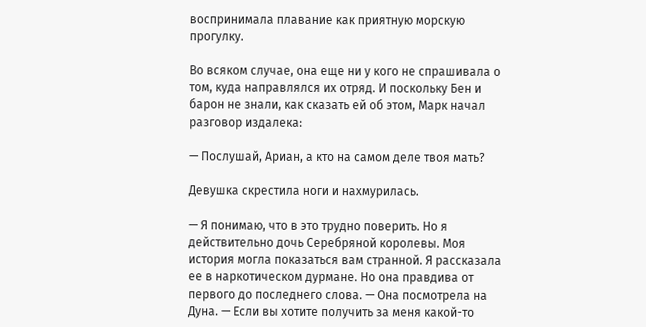воспринимала плавание как приятную морскую прогулку.

Во всяком случае, она еще ни у кого не спрашивала о том, куда направлялся их отряд. И поскольку Бен и барон не знали, как сказать ей об этом, Марк начал разговор издалека:

— Послушай, Ариан, а кто на самом деле твоя мать?

Девушка скрестила ноги и нахмурилась.

— Я понимаю, что в это трудно поверить. Но я действительно дочь Серебряной королевы. Моя история могла показаться вам странной. Я рассказала ее в наркотическом дурмане. Но она правдива от первого до последнего слова. — Она посмотрела на Дуна. — Если вы хотите получить за меня какой-то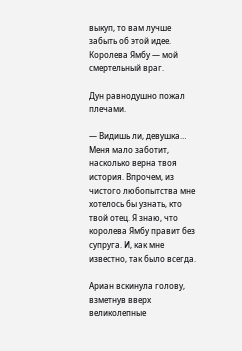выкуп, то вам лучше забыть об этой идее. Королева Ямбу — мой смертельный враг.

Дун равнодушно пожал плечами.

— Видишь ли, девушка… Меня мало заботит, насколько верна твоя история. Впрочем, из чистого любопытства мне хотелось бы узнать, кто твой отец. Я знаю, что королева Ямбу правит без супруга. И, как мне известно, так было всегда.

Ариан вскинула голову, взметнув вверх великолепные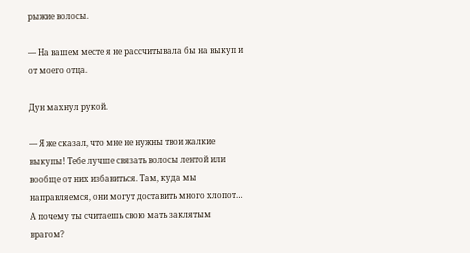рыжие волосы.

— На вашем месте я не рассчитывала бы на выкуп и от моего отца.

Дун махнул рукой.

— Я же сказал, что мне не нужны твои жалкие выкупы! Тебе лучше связать волосы лентой или вообще от них избавиться. Там, куда мы направляемся, они могут доставить много хлопот… А почему ты считаешь свою мать заклятым врагом?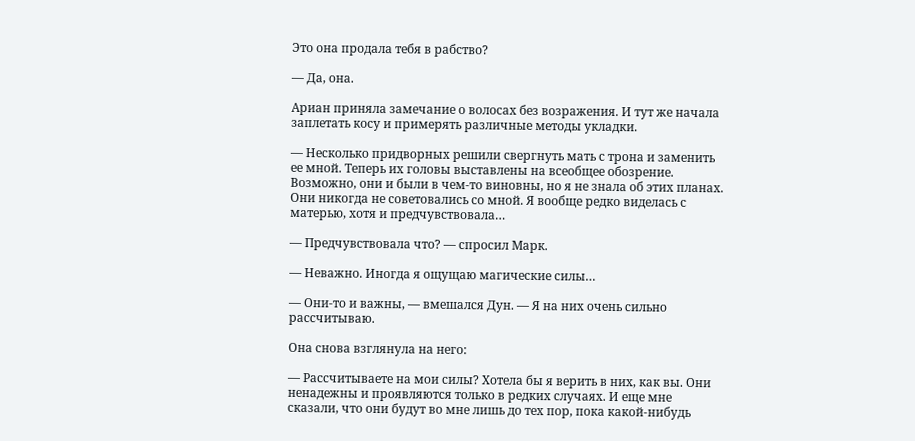Это она продала тебя в рабство?

— Да, она.

Ариан приняла замечание о волосах без возражения. И тут же начала заплетать косу и примерять различные методы укладки.

— Несколько придворных решили свергнуть мать с трона и заменить ее мной. Теперь их головы выставлены на всеобщее обозрение. Возможно, они и были в чем-то виновны, но я не знала об этих планах. Они никогда не советовались со мной. Я вообще редко виделась с матерью, хотя и предчувствовала…

— Предчувствовала что? — спросил Марк.

— Неважно. Иногда я ощущаю магические силы…

— Они-то и важны, — вмешался Дун. — Я на них очень сильно рассчитываю.

Она снова взглянула на него:

— Рассчитываете на мои силы? Хотела бы я верить в них, как вы. Они ненадежны и проявляются только в редких случаях. И еще мне сказали, что они будут во мне лишь до тех пор, пока какой-нибудь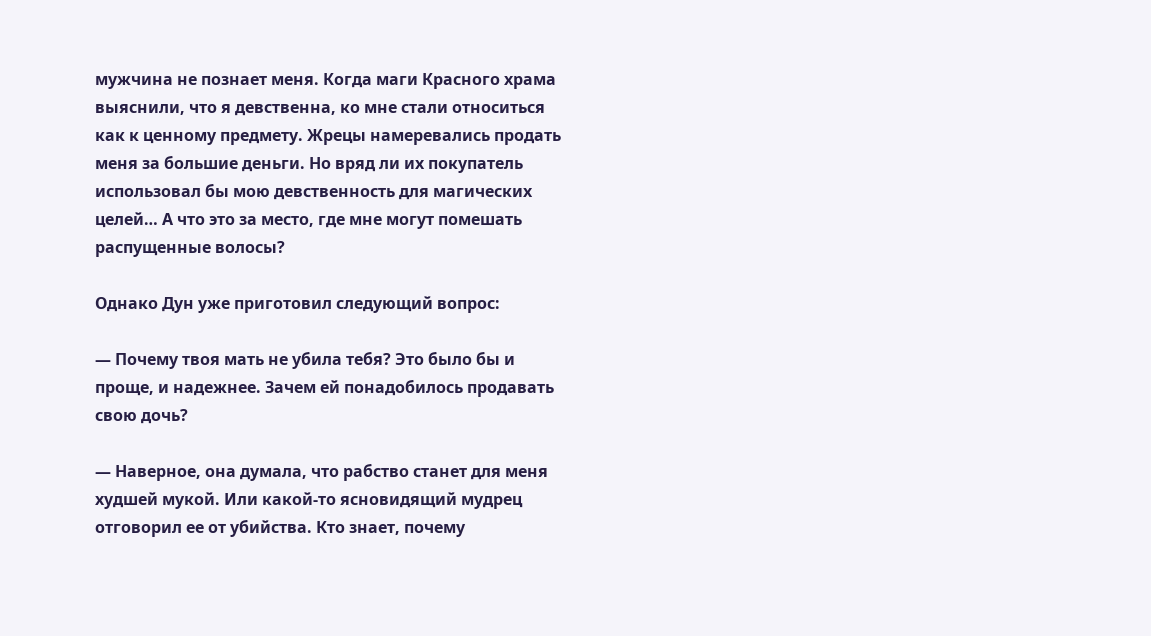мужчина не познает меня. Когда маги Красного храма выяснили, что я девственна, ко мне стали относиться как к ценному предмету. Жрецы намеревались продать меня за большие деньги. Но вряд ли их покупатель использовал бы мою девственность для магических целей… А что это за место, где мне могут помешать распущенные волосы?

Однако Дун уже приготовил следующий вопрос:

— Почему твоя мать не убила тебя? Это было бы и проще, и надежнее. Зачем ей понадобилось продавать свою дочь?

— Наверное, она думала, что рабство станет для меня худшей мукой. Или какой-то ясновидящий мудрец отговорил ее от убийства. Кто знает, почему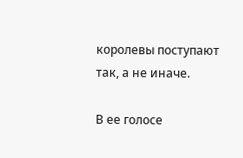королевы поступают так, а не иначе.

В ее голосе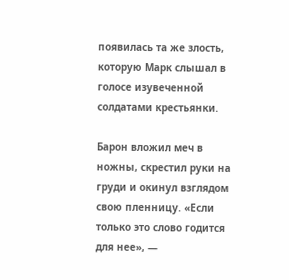появилась та же злость, которую Марк слышал в голосе изувеченной солдатами крестьянки.

Барон вложил меч в ножны, скрестил руки на груди и окинул взглядом свою пленницу. «Если только это слово годится для нее», —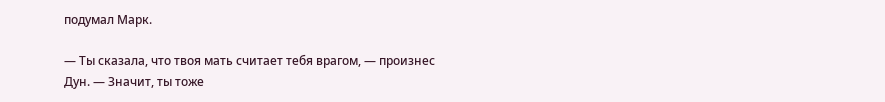подумал Марк.

— Ты сказала, что твоя мать считает тебя врагом, — произнес Дун. — Значит, ты тоже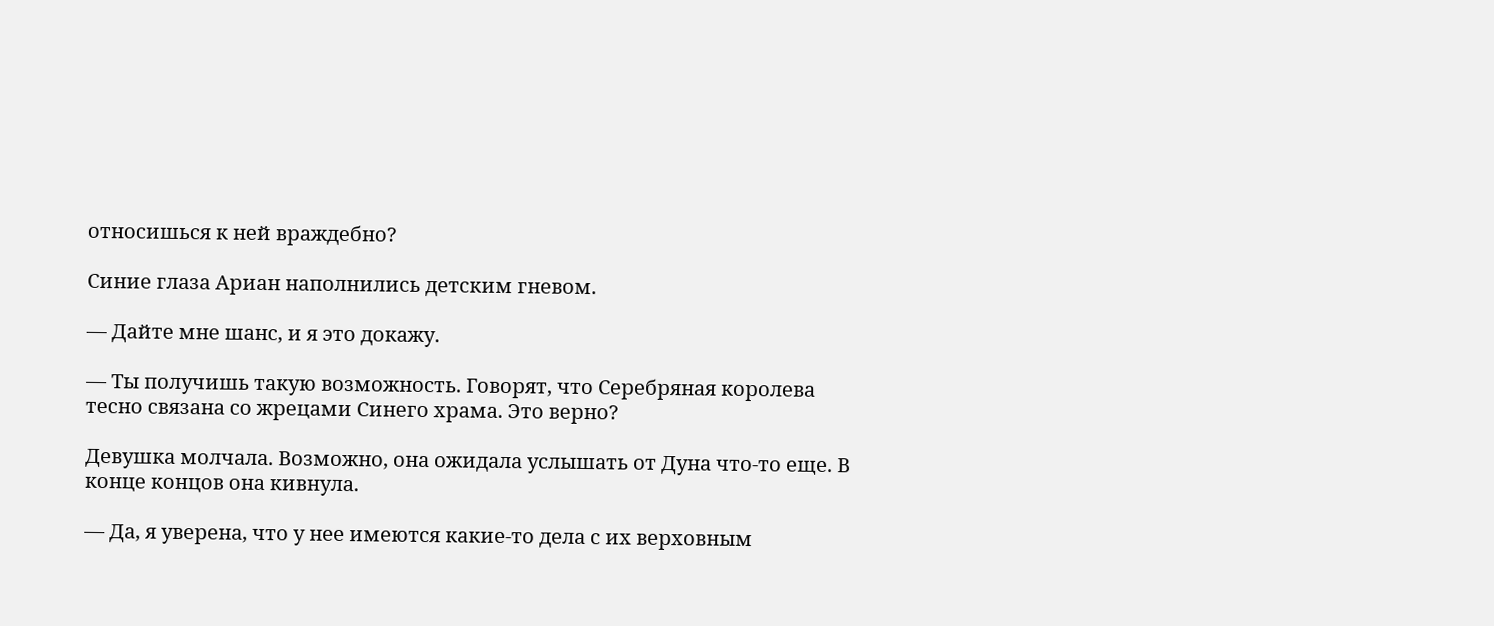относишься к ней враждебно?

Синие глаза Ариан наполнились детским гневом.

— Дайте мне шанс, и я это докажу.

— Ты получишь такую возможность. Говорят, что Серебряная королева тесно связана со жрецами Синего храма. Это верно?

Девушка молчала. Возможно, она ожидала услышать от Дуна что-то еще. В конце концов она кивнула.

— Да, я уверена, что у нее имеются какие-то дела с их верховным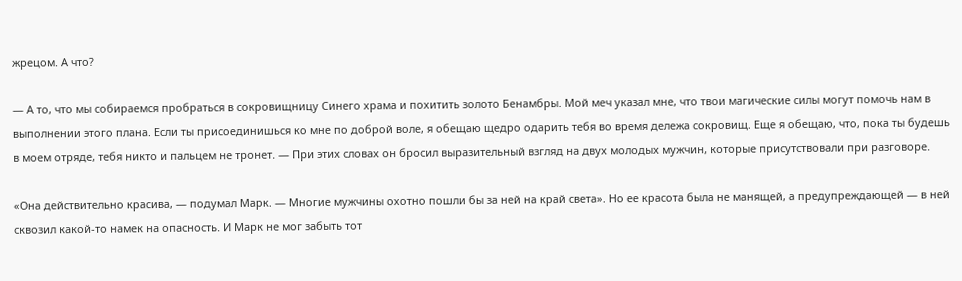жрецом. А что?

— А то, что мы собираемся пробраться в сокровищницу Синего храма и похитить золото Бенамбры. Мой меч указал мне, что твои магические силы могут помочь нам в выполнении этого плана. Если ты присоединишься ко мне по доброй воле, я обещаю щедро одарить тебя во время дележа сокровищ. Еще я обещаю, что, пока ты будешь в моем отряде, тебя никто и пальцем не тронет. — При этих словах он бросил выразительный взгляд на двух молодых мужчин, которые присутствовали при разговоре.

«Она действительно красива, — подумал Марк. — Многие мужчины охотно пошли бы за ней на край света». Но ее красота была не манящей, а предупреждающей — в ней сквозил какой-то намек на опасность. И Марк не мог забыть тот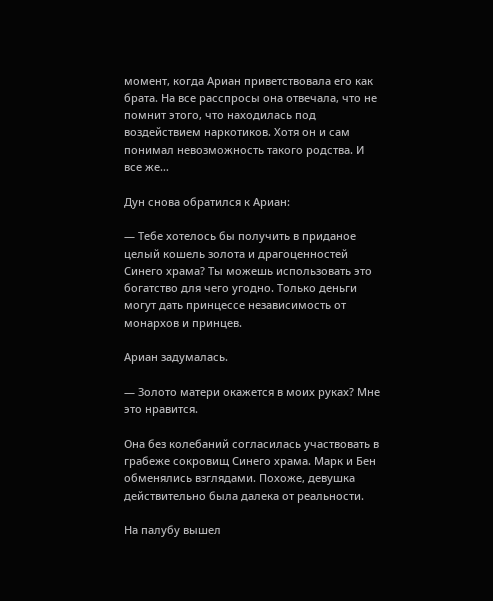момент, когда Ариан приветствовала его как брата. На все расспросы она отвечала, что не помнит этого, что находилась под воздействием наркотиков. Хотя он и сам понимал невозможность такого родства. И все же…

Дун снова обратился к Ариан:

— Тебе хотелось бы получить в приданое целый кошель золота и драгоценностей Синего храма? Ты можешь использовать это богатство для чего угодно. Только деньги могут дать принцессе независимость от монархов и принцев.

Ариан задумалась.

— Золото матери окажется в моих руках? Мне это нравится.

Она без колебаний согласилась участвовать в грабеже сокровищ Синего храма. Марк и Бен обменялись взглядами. Похоже, девушка действительно была далека от реальности.

На палубу вышел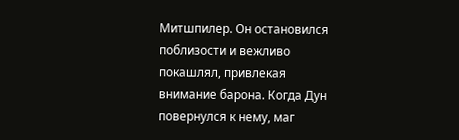Митшпилер. Он остановился поблизости и вежливо покашлял, привлекая внимание барона. Когда Дун повернулся к нему, маг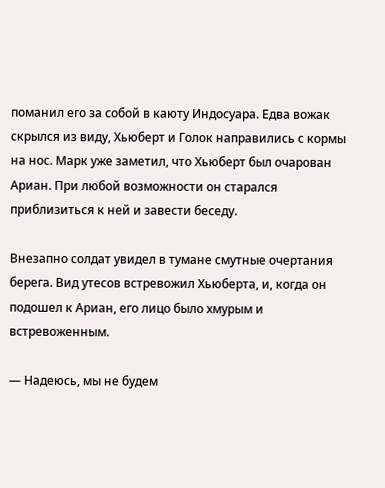поманил его за собой в каюту Индосуара. Едва вожак скрылся из виду, Хьюберт и Голок направились с кормы на нос. Марк уже заметил, что Хьюберт был очарован Ариан. При любой возможности он старался приблизиться к ней и завести беседу.

Внезапно солдат увидел в тумане смутные очертания берега. Вид утесов встревожил Хьюберта, и, когда он подошел к Ариан, его лицо было хмурым и встревоженным.

— Надеюсь, мы не будем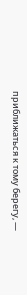приближаться к тому берегу, —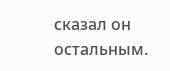сказал он остальным.